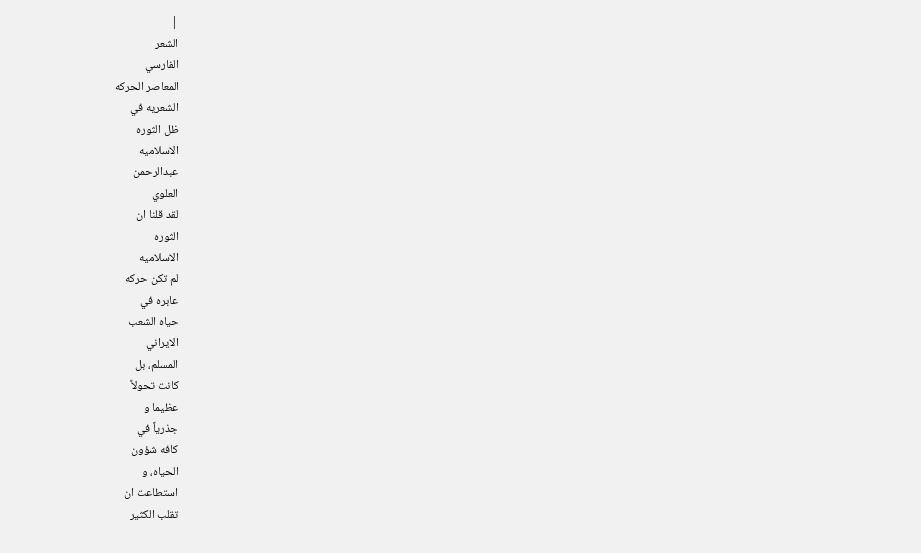|
الشعر
الفارسي
المعاصر الحركه
الشعريه في
ظل الثوره
الاسلاميه
عبدالرحمن
العلوي
لقد قلنا ان
الثوره
الاسلاميه
لم تكن حركه
عابره في
حياه الشعب
الايراني
المسلم، بل
كانت تحولاً
عظيما و
جذرياً في
كافه شؤون
الحياه، و
استطاعت ان
تقلب الكثير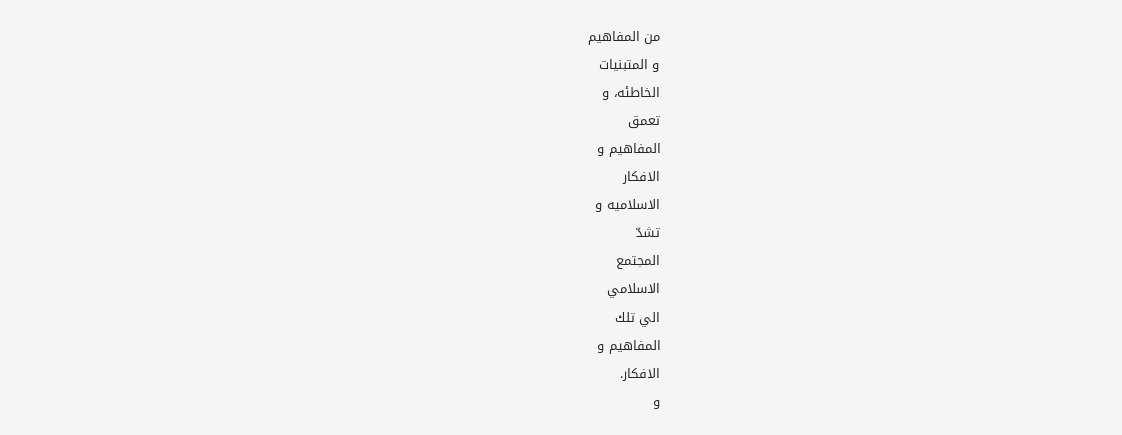من المفاهيم
و المتبنيات
الخاطئه، و
تعمق
المفاهيم و
الافكار
الاسلاميه و
تشدّ
المجتمع
الاسلامي
الي تلك
المفاهيم و
الافكار.
و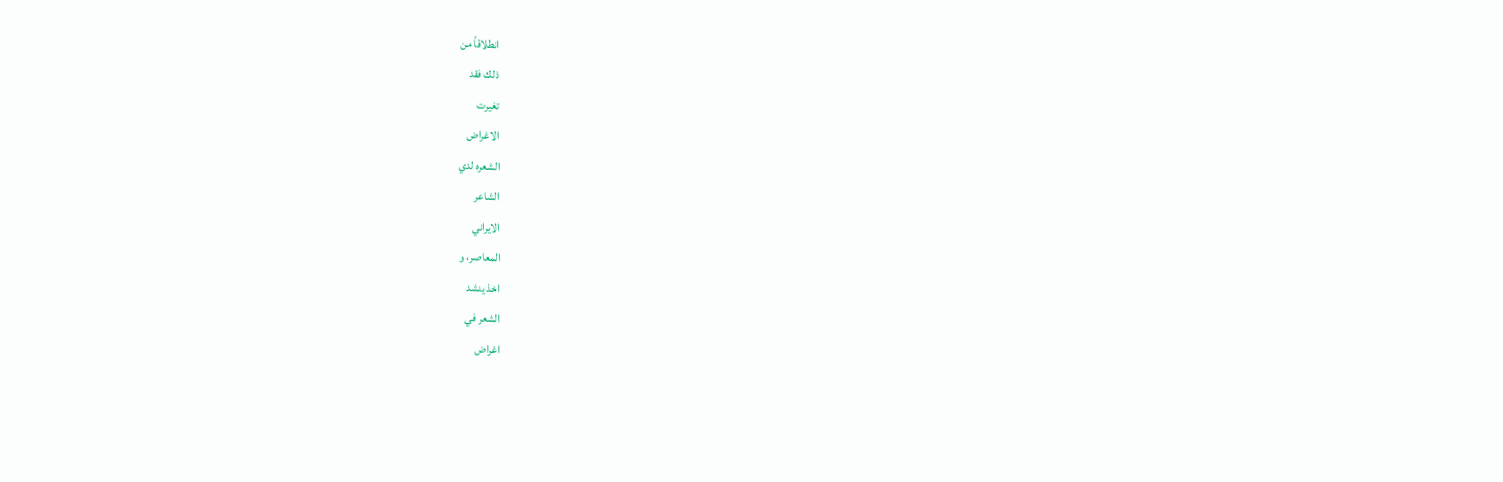انطلاقاً من
ذلك فقد
تغيرت
الاغراض
الشعره لدي
الشاعر
الايراني
المعاصر، و
اخذ ينشد
الشعر في
اغراض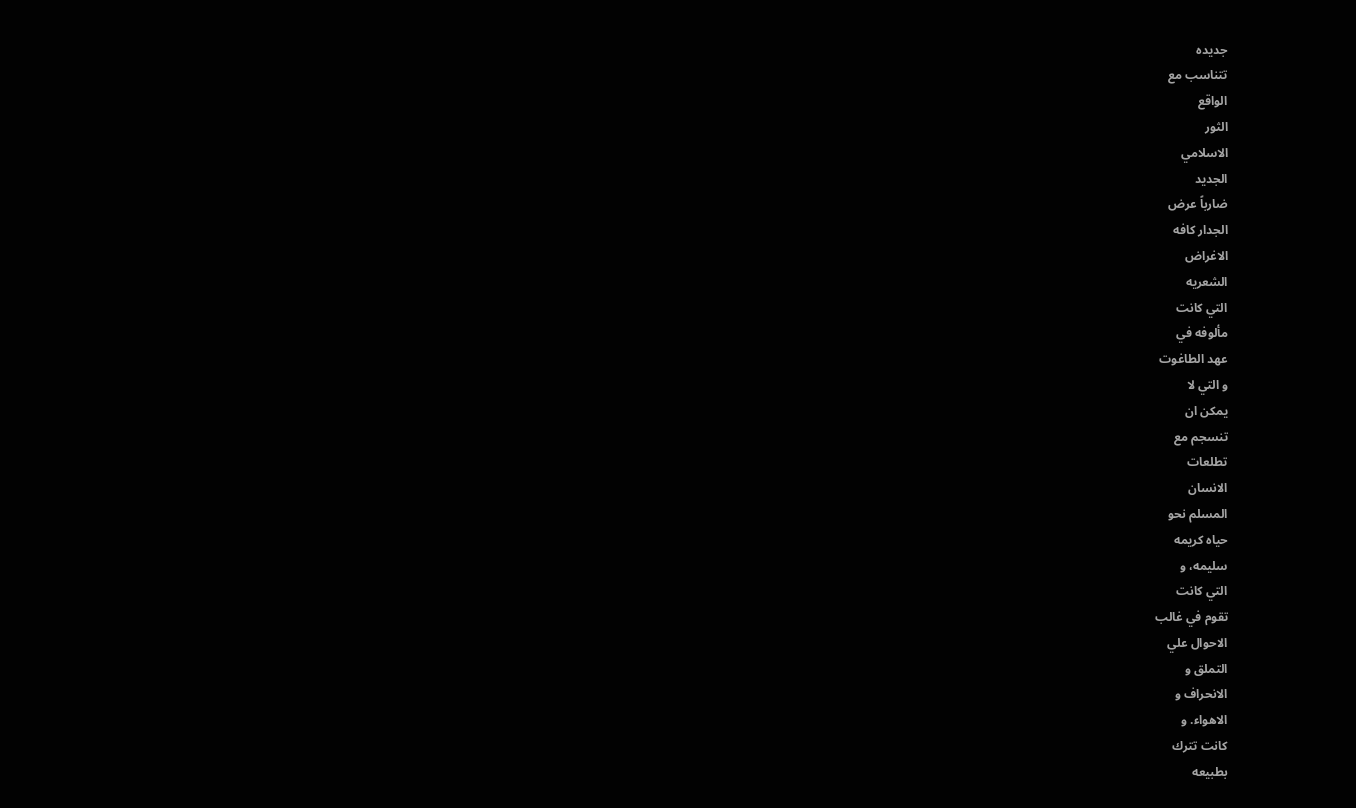جديده
تتناسب مع
الواقع
الثور
الاسلامي
الجديد
ضارباً عرض
الجدار كافه
الاغراض
الشعريه
التي كانت
مألوفه في
عهد الطاغوت
و التي لا
يمكن ان
تنسجم مع
تطلعات
الانسان
المسلم نحو
حياه كريمه
سليمه، و
التي كانت
تقوم في غالب
الاحوال علي
التملق و
الانحراف و
الاهواء. و
كانت تترك
بطبيعه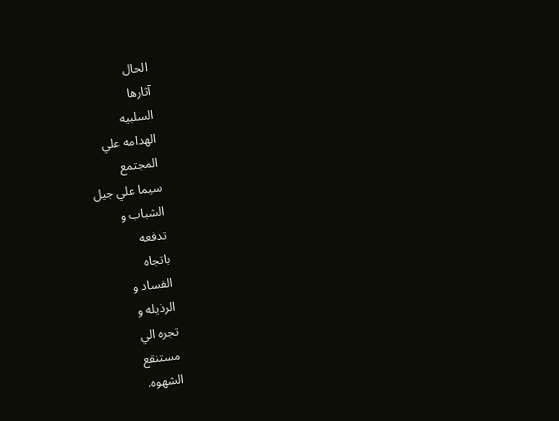الحال
آثارها
السلبيه
الهدامه علي
المجتمع
سيما علي جيل
الشباب و
تدفعه
باتجاه
الفساد و
الرذيله و
تجره الي
مستنقع
الشهوه.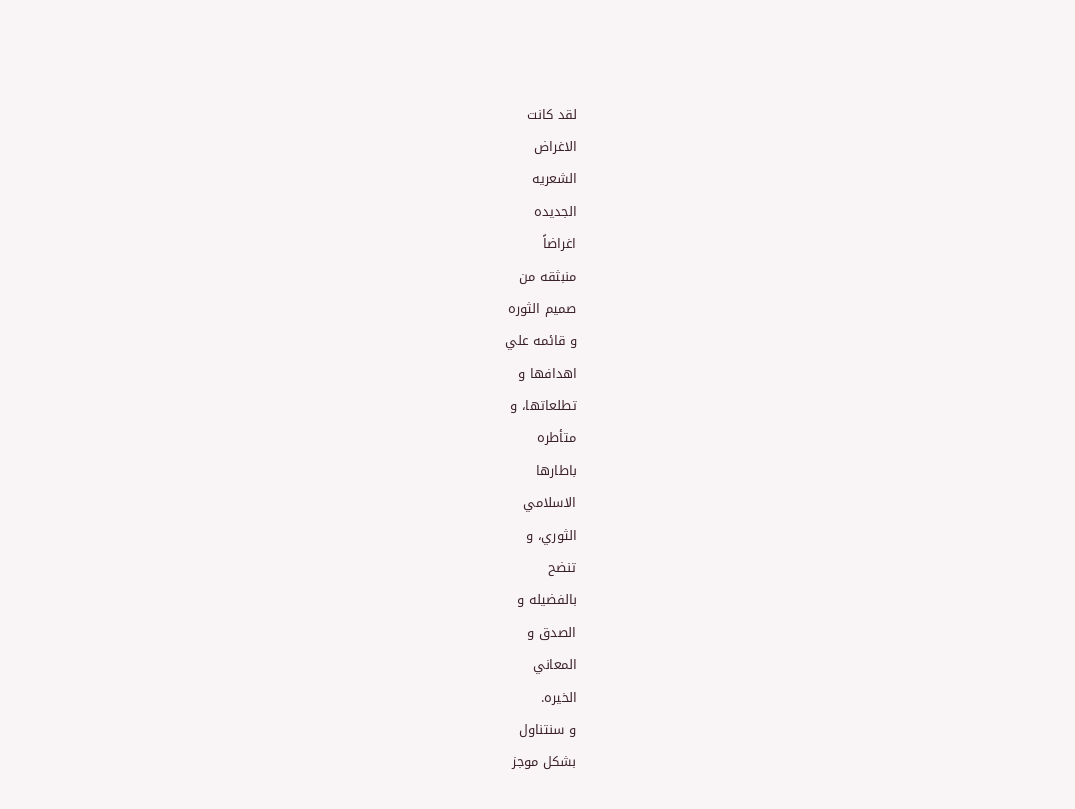لقد كانت
الاغراض
الشعريه
الجديده
اغراضاً
منبثقه من
صميم الثوره
و قائمه علي
اهدافها و
تطلعاتها، و
متأطره
باطارها
الاسلامي
الثوري، و
تنضح
بالفضيله و
الصدق و
المعاني
الخيره.
و سنتناول
بشكل موجز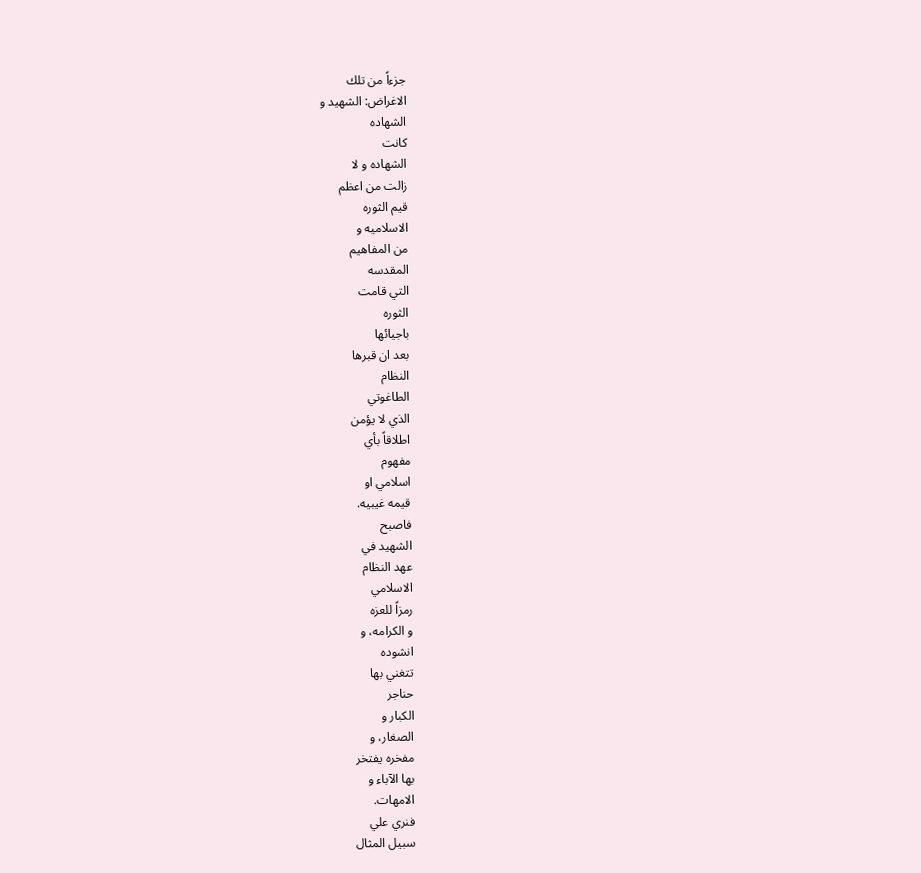جزءاً من تلك
الاغراض: الشهيد و
الشهاده
كانت
الشهاده و لا
زالت من اعظم
قيم الثوره
الاسلاميه و
من المفاهيم
المقدسه
التي قامت
الثوره
باجيائها
بعد ان قبرها
النظام
الطاغوتي
الذي لا يؤمن
اطلاقاً بأي
مفهوم
اسلامي او
قيمه غيبيه.
فاصبح
الشهيد في
عهد النظام
الاسلامي
رمزاً للعزه
و الكرامه، و
انشوده
تتغني بها
حناجر
الكبار و
الصغار، و
مفخره يفتخر
بها الآباء و
الامهات.
فنري علي
سبيل المثال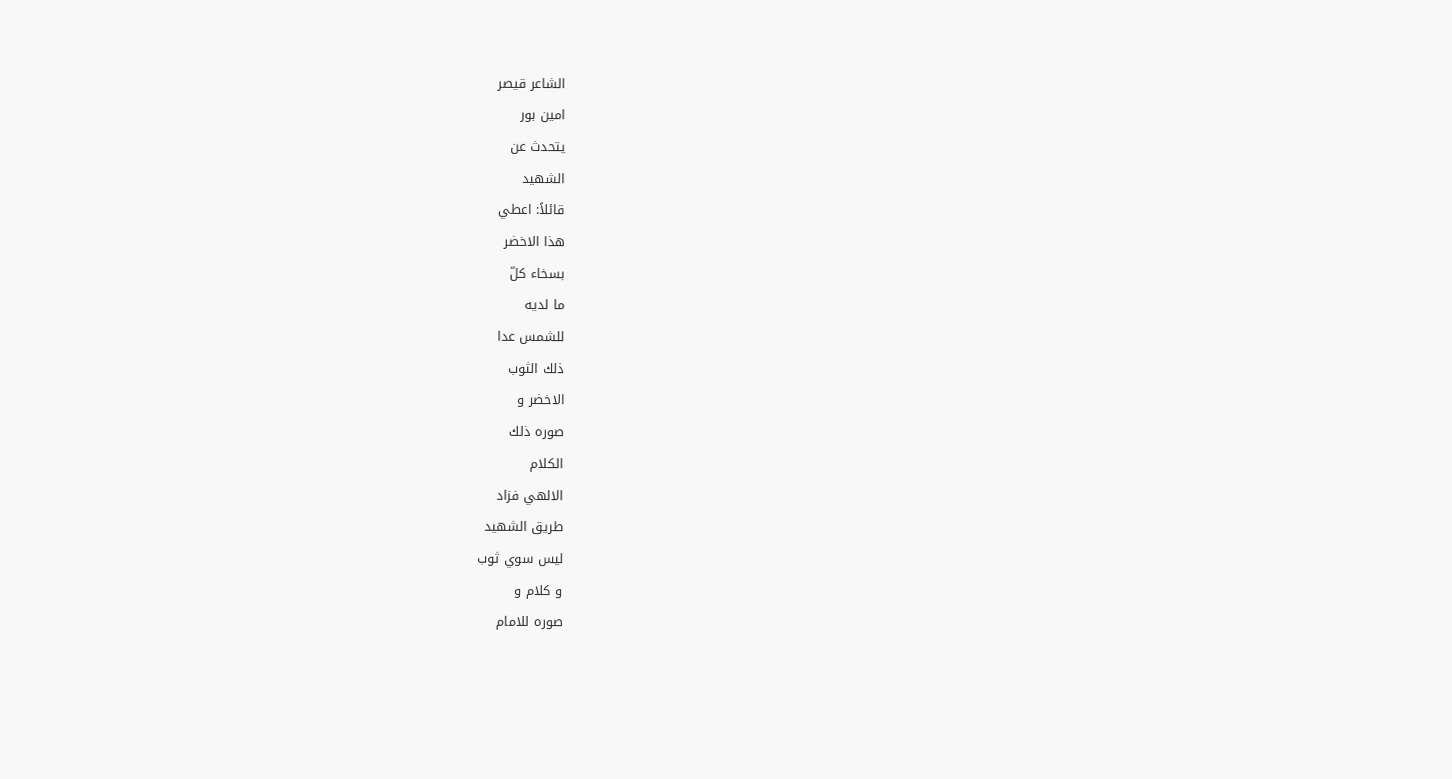الشاعر قيصر
امين بور
يتحدث عن
الشهيد
قائلاً: اعطي
هذا الاخضر
بسخاء كلّ
ما لديه
للشمس عدا
ذلك الثوب
الاخضر و
صوره ذلك
الكلام
الالهي فزاد
طريق الشهيد
ليس سوي ثوب
و كلام و
صوره للامام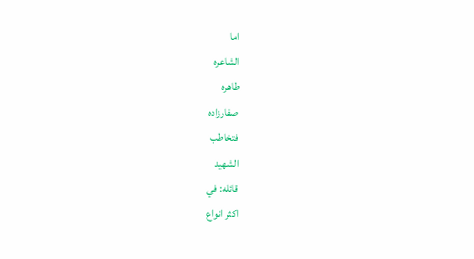اما
الشاعره
طاهره
صفارزاده
فتخاطب
الشهيد
قائله: في
اكثر انواع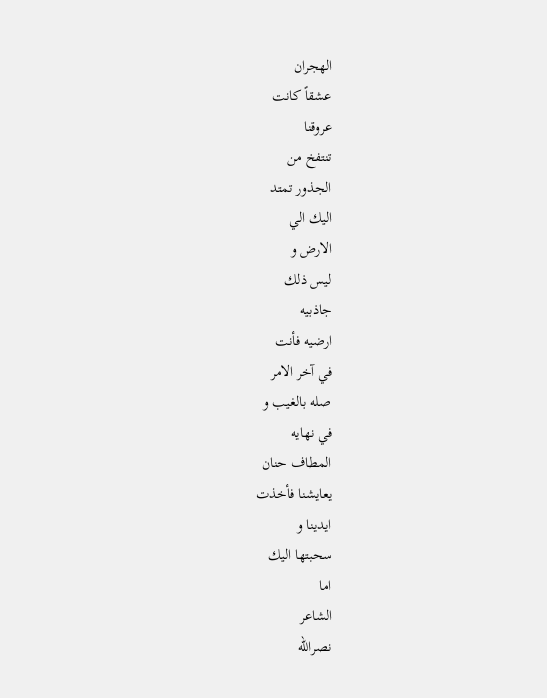الهجران
عشقاً كانت
عروقنا
تنتفخ من
الجذور تمتد
اليك الي
الارض و
ليس ذلك
جاذبيه
ارضيه فأنت
في آخر الامر
صله بالغيب و
في نهايه
المطاف حنان
يعايشنا فأخذت
ايدينا و
سحبتها اليك
اما
الشاعر
نصرالله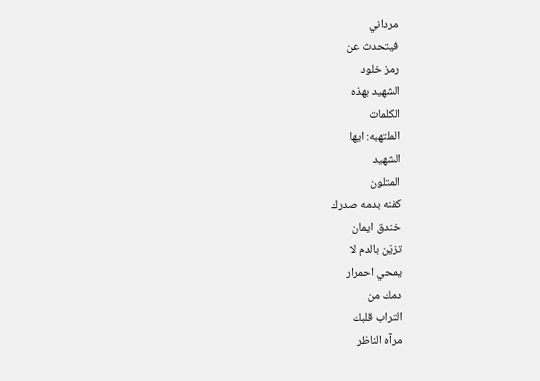مرداني
فيتحدث عن
رمز خلود
الشهيد بهذه
الكلمات
الملتهبه: ايها
الشهيد
المتلون
كفنه بدمه صدرك
خندق ايمان
تزيّن بالدم لا
يمحي احمرار
دمك من
التراب قلبك
مرآه الناظر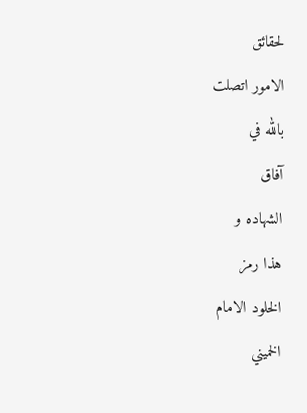لحقائق
الامور اتصلت
بالله في
آفاق
الشهاده و
هذا رمز
الخلود الامام
الخميني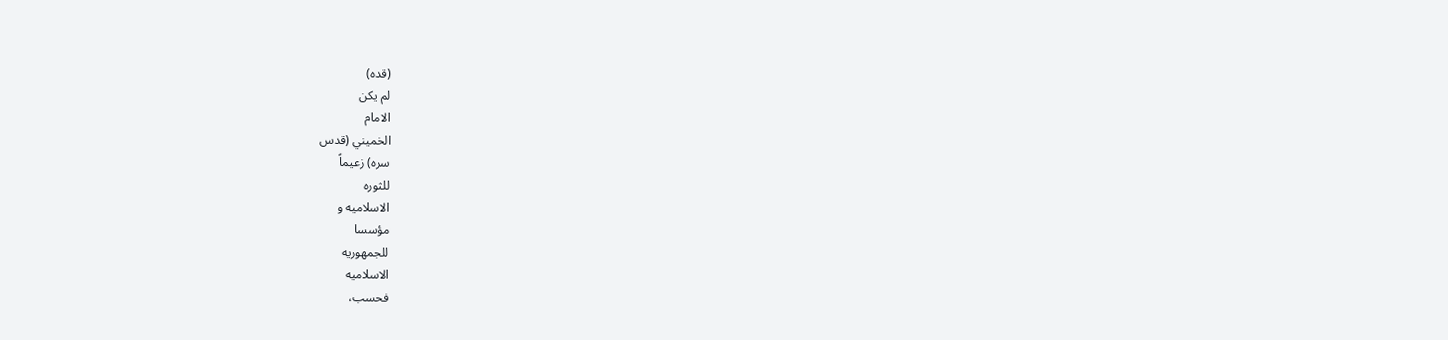(قده)
لم يكن
الامام
الخميني (قدس
سره) زعيماً
للثوره
الاسلاميه و
مؤسسا
للجمهوريه
الاسلاميه
فحسب،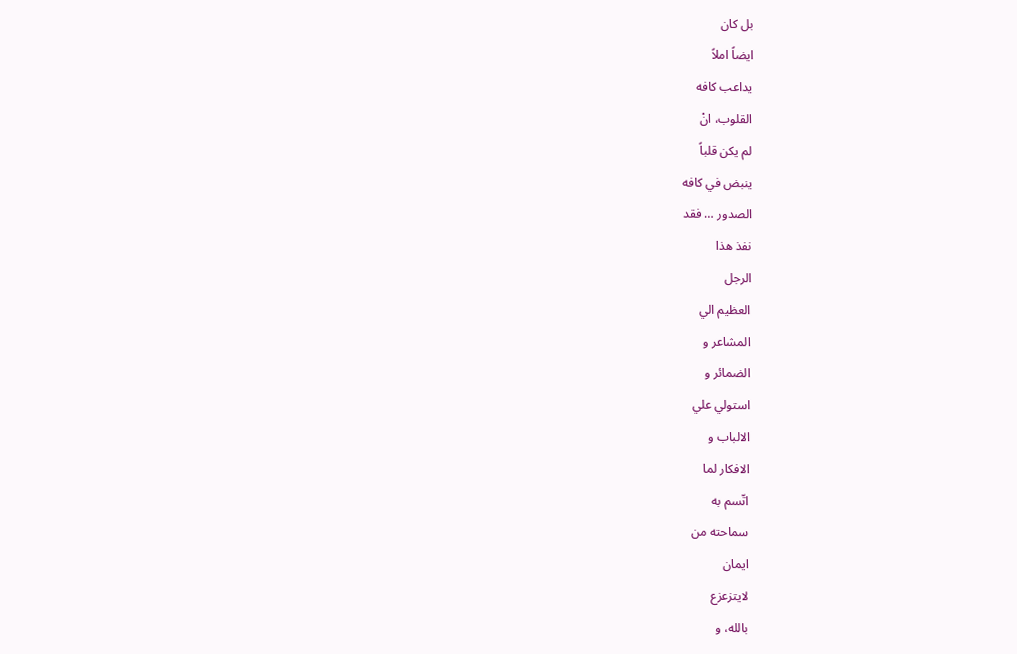بل كان
ايضاً املاً
يداعب كافه
القلوب، انْ
لم يكن قلباً
ينبض في كافه
الصدور … فقد
نفذ هذا
الرجل
العظيم الي
المشاعر و
الضمائر و
استولي علي
الالباب و
الافكار لما
اتّسم به
سماحته من
ايمان
لايتزعزع
بالله، و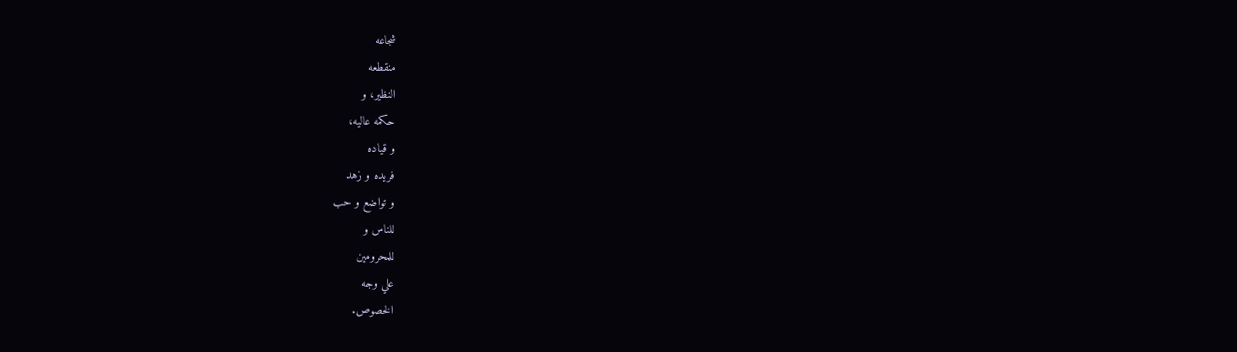شجاعه
منقطعه
النظير، و
حكمه عاليه،
و قياده
فريده و زهد
و تواضع و حب
للناس و
للمحرومين
علي وجه
الخصوص.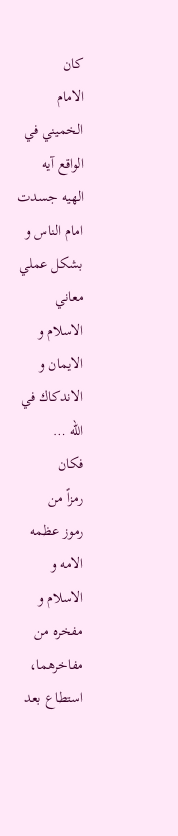كان
الامام
الخميني في
الواقع آيه
الهيه جسدت
امام الناس و
بشكل عملي
معاني
الاسلام و
الايمان و
الاندكاك في
الله …
فكان
رمزاً من
رموز عظمه
الامه و
الاسلام و
مفخره من
مفاخرهما،
استطاع بعد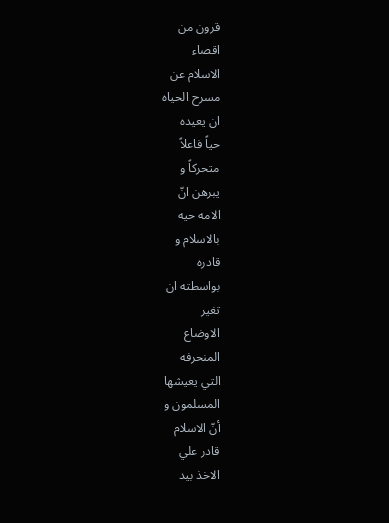قرون من
اقصاء
الاسلام عن
مسرح الحياه
ان يعيده
حياً فاعلاً
متحركاً و
يبرهن انّ
الامه حيه
بالاسلام و
قادره
بواسطته ان
تغير
الاوضاع
المنحرفه
التي يعيشها
المسلمون و
أنّ الاسلام
قادر علي
الاخذ بيد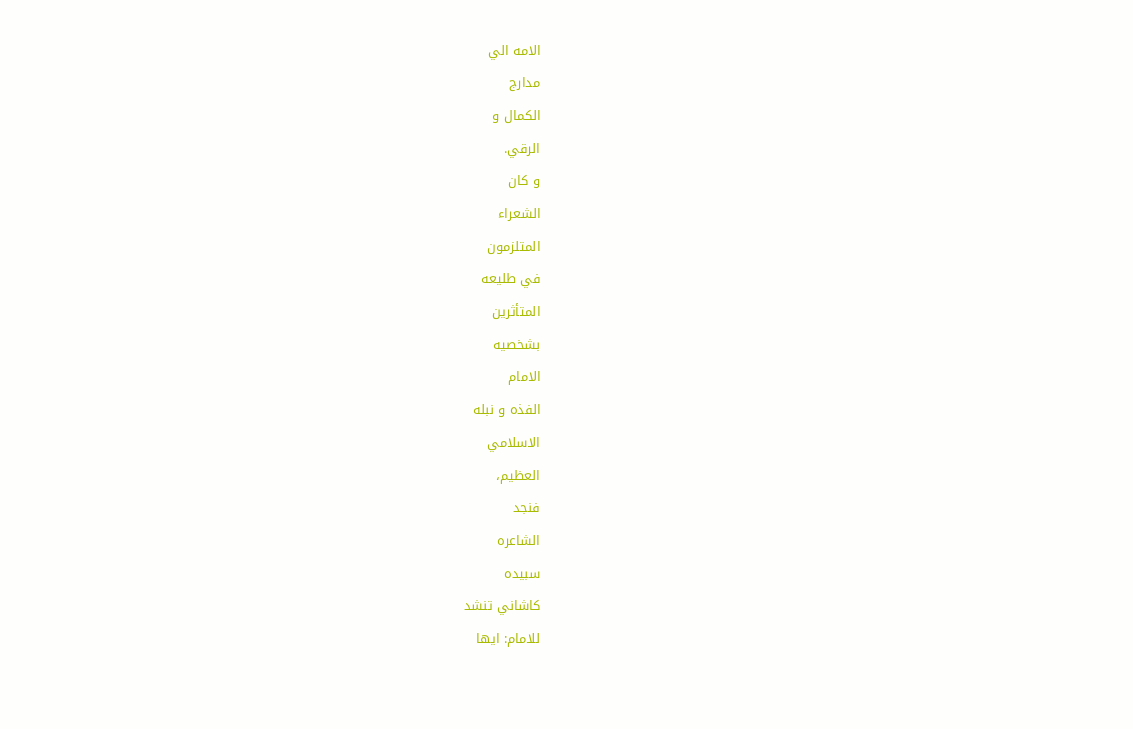الامه الي
مدارج
الكمال و
الرقي.
و كان
الشعراء
المتلزمون
في طليعه
المتأثرين
بشخصيه
الامام
الفذه و نبله
الاسلامي
العظيم،
فنجد
الشاعره
سبيده
كاشاني تنشد
للامام: ايها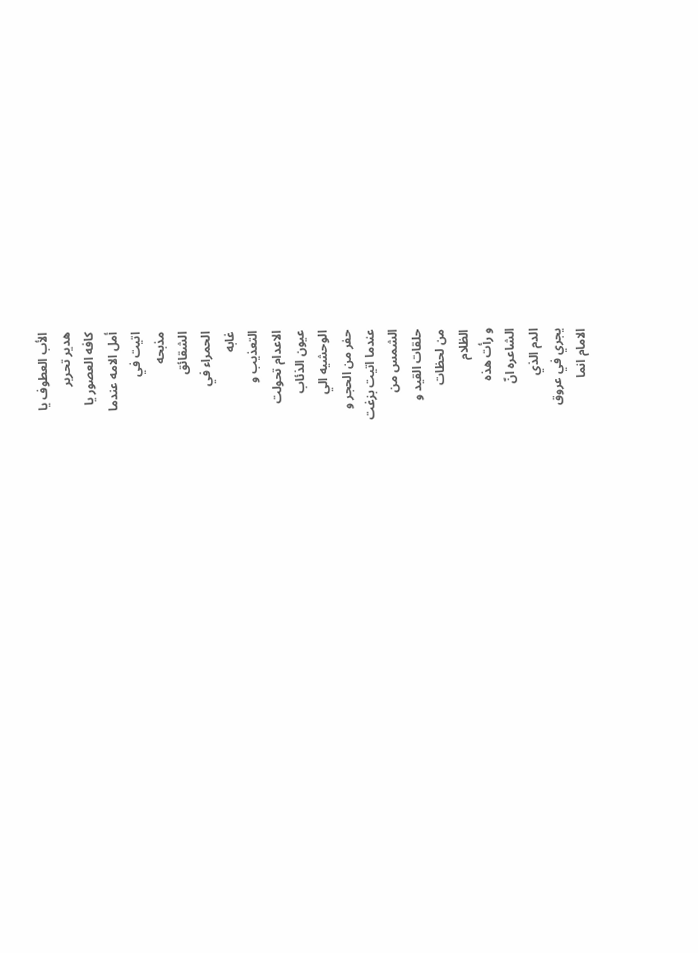الأب العطوف يا
هدير تحرير
كافه العصور يا
أمل الامه عندما
اتيت في
مذبحه
الشقائق
الحمراء في
غابه
التعذيب و
الاعدام تحولت
عيون الذئاب
الوحشيه الي
حفر من الحجر و
عندما اتيت بزغت
الشمس من
حلقات القيد و
من لحظات
الظلام
و رأت هذه
الشاعره انّ
الدم الذي
يجري في عروق
الامام انما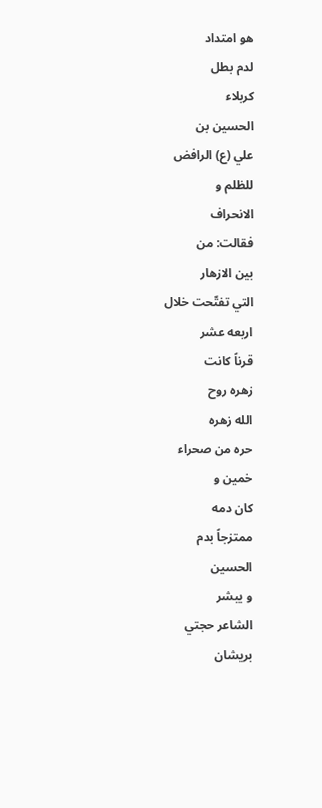هو امتداد
لدم بطل
كربلاء
الحسين بن
علي (ع) الرافض
للظلم و
الانحراف
فقالت: من
بين الازهار
التي تفتّحت خلال
اربعه عشر
قرناً كانت
زهره روح
الله زهره
حره من صحراء
خمين و
كان دمه
ممتزجاً بدم
الحسين
و يبشر
الشاعر حجتي
بريشان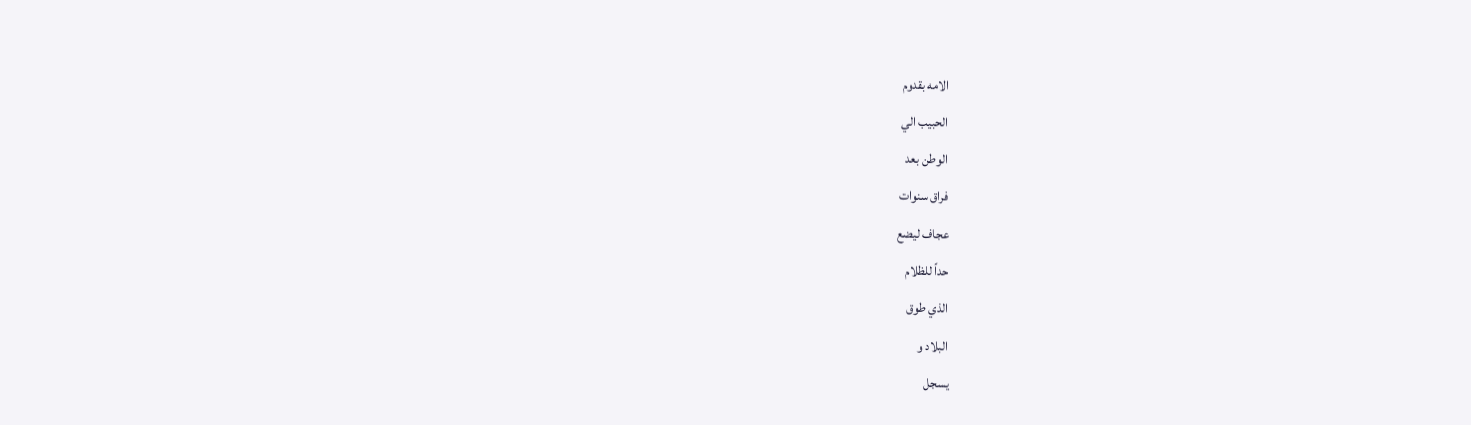الامه بقدوم
الحبيب الي
الوطن بعد
فراق سنوات
عجاف ليضع
حداً للظلام
الذي طوق
البلاد و
يسجل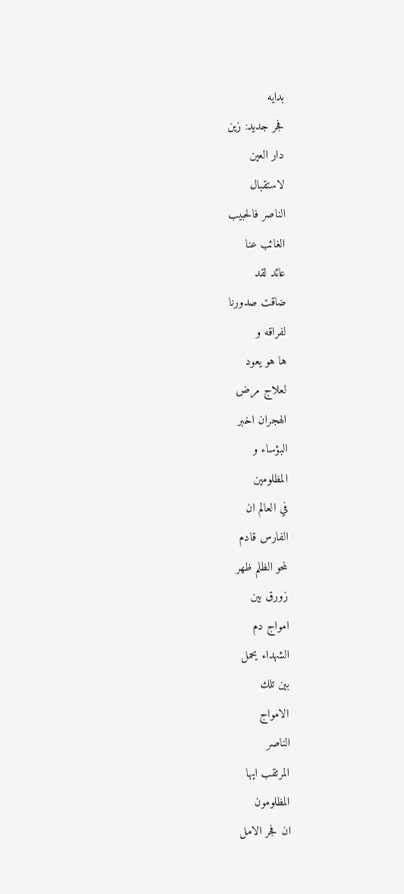بدايه
فجر جديد: زين
دار العين
لاستقبال
الناصر فالحبيب
الغائب عنا
عائد لقد
ضاقت صدورنا
لفراقه و
ها هو يعود
لعلاج مرض
الهجران اخبر
البؤساء و
المظلومين
في العالم ان
الفارس قادم
لمحو الظلم ظهر
زورق بين
امواج دم
الشهداء يحمل
بين تلك
الامواج
الناصر
المرتقب ايها
المظلومون
ان فجر الامل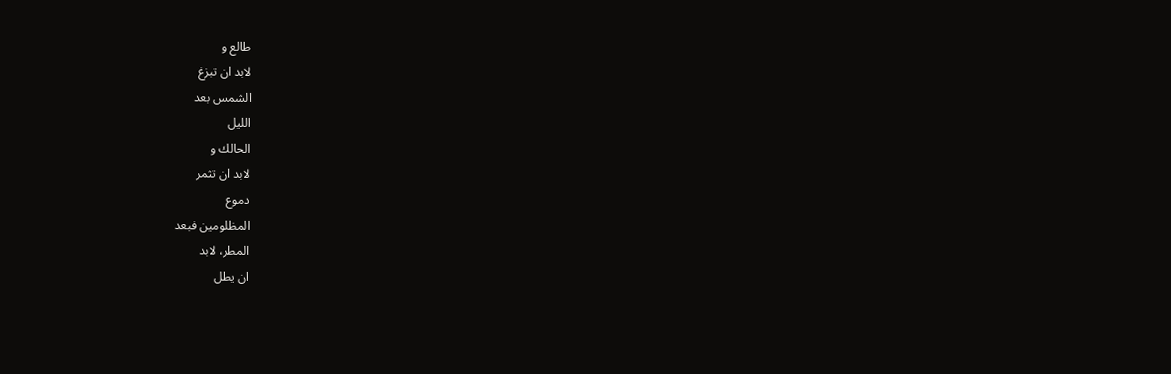طالع و
لابد ان تبزغ
الشمس بعد
الليل
الحالك و
لابد ان تثمر
دموع
المظلومين فبعد
المطر، لابد
ان يطل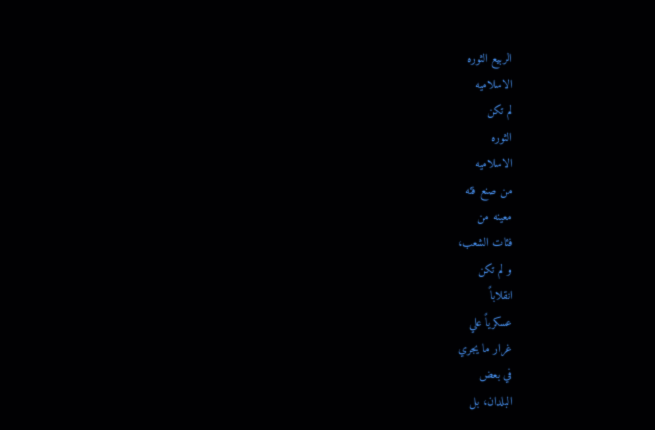الربيع الثوره
الاسلاميه
لم تكن
الثوره
الاسلاميه
من صنع فئه
معينه من
فئات الشعب،
و لم تكن
انقلاباً
عسكرياً علي
غرار ما يجري
في بعض
البلدان، بل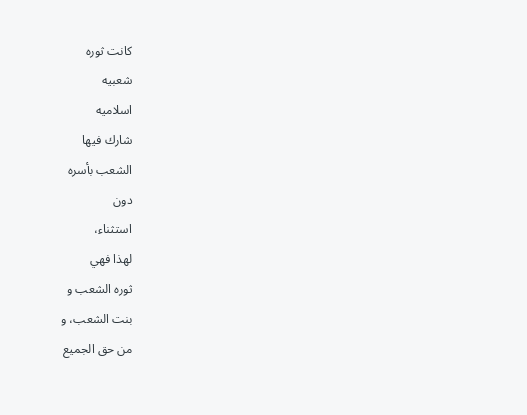كانت ثوره
شعبيه
اسلاميه
شارك فيها
الشعب بأسره
دون
استثناء،
لهذا فهي
ثوره الشعب و
بنت الشعب، و
من حق الجميع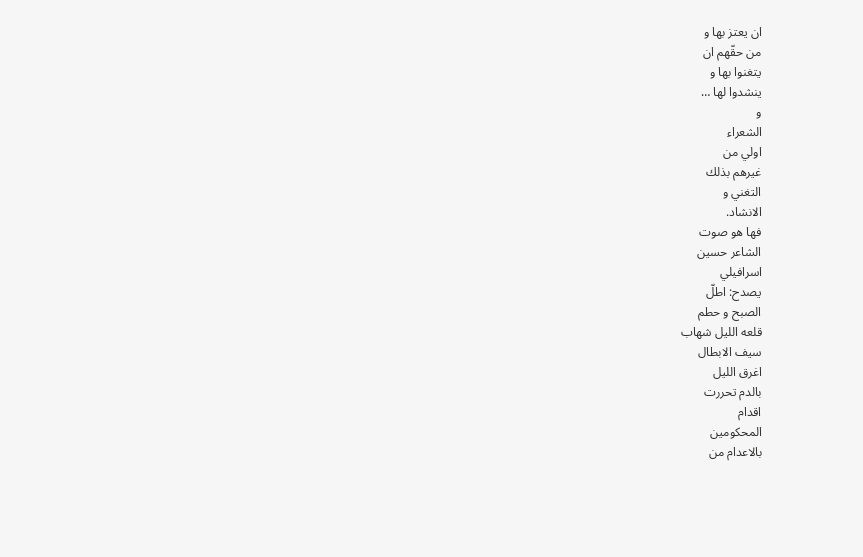ان يعتز بها و
من حقّهم ان
يتغنوا بها و
ينشدوا لها …
و
الشعراء
اولي من
غيرهم بذلك
التغني و
الانشاد.
فها هو صوت
الشاعر حسين
اسرافيلي
يصدح: اطلّ
الصبح و حطم
قلعه الليل شهاب
سيف الابطال
اغرق الليل
بالدم تحررت
اقدام
المحكومين
بالاعدام من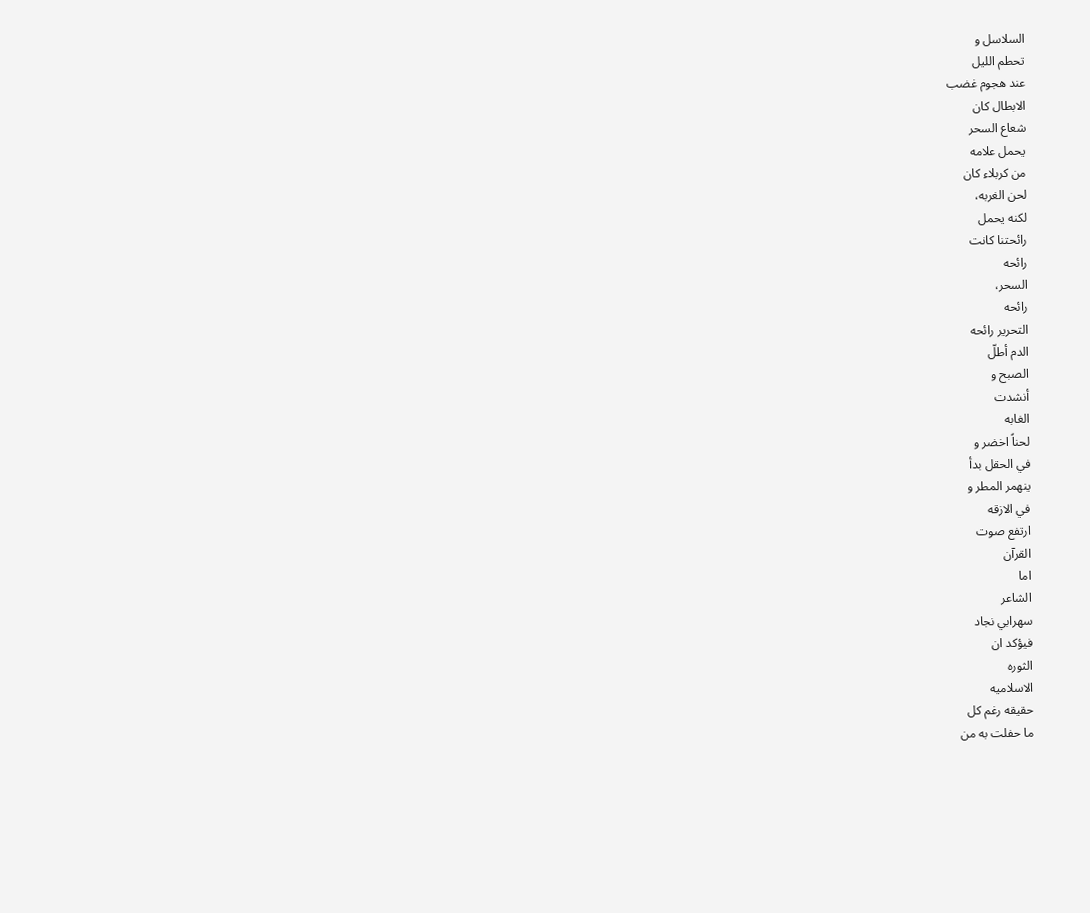السلاسل و
تحطم الليل
عند هجوم غضب
الابطال كان
شعاع السحر
يحمل علامه
من كربلاء كان
لحن الغربه،
لكنه يحمل
رائحتنا كانت
رائحه
السحر،
رائحه
التحرير رائحه
الدم أطلّ
الصبح و
أنشدت
الغابه
لحناً اخضر و
في الحقل بدأ
ينهمر المطر و
في الازقه
ارتفع صوت
القرآن
اما
الشاعر
سهرابي نجاد
فيؤكد ان
الثوره
الاسلاميه
حقيقه رغم كل
ما حفلت به من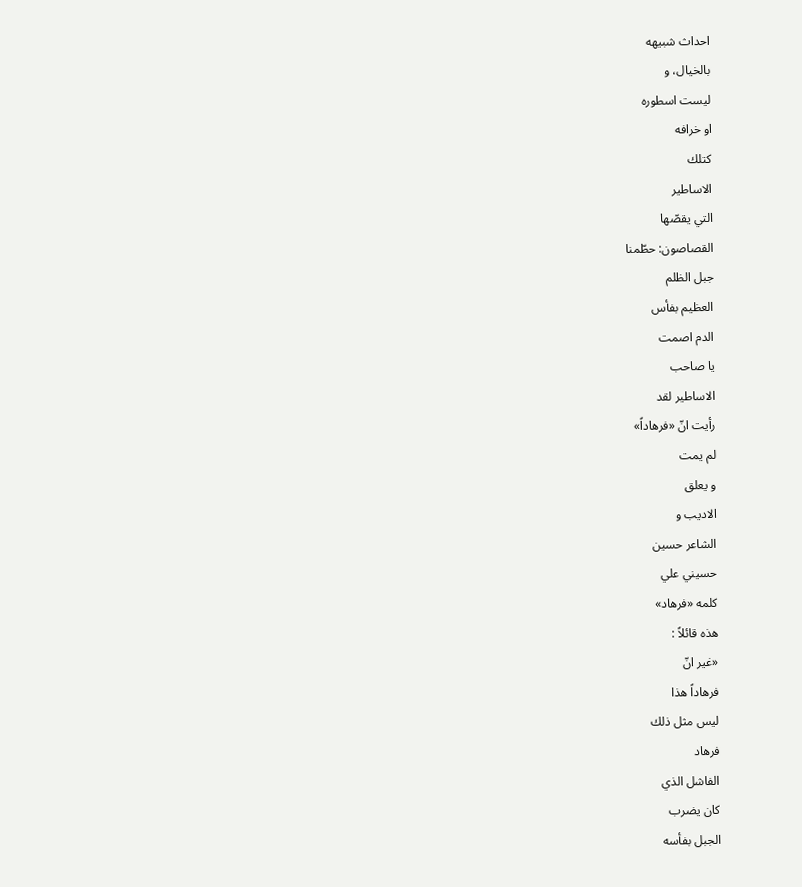احداث شبيهه
بالخيال، و
ليست اسطوره
او خرافه
كتلك
الاساطير
التي يقصّها
القصاصون: حطّمنا
جبل الظلم
العظيم بفأس
الدم اصمت
يا صاحب
الاساطير لقد
رأيت انّ «فرهاداً»
لم يمت
و يعلق
الاديب و
الشاعر حسين
حسيني علي
كلمه «فرهاد»
هذه قائلاً :
«غير انّ
فرهاداً هذا
ليس مثل ذلك
فرهاد
الفاشل الذي
كان يضرب
الجبل بفأسه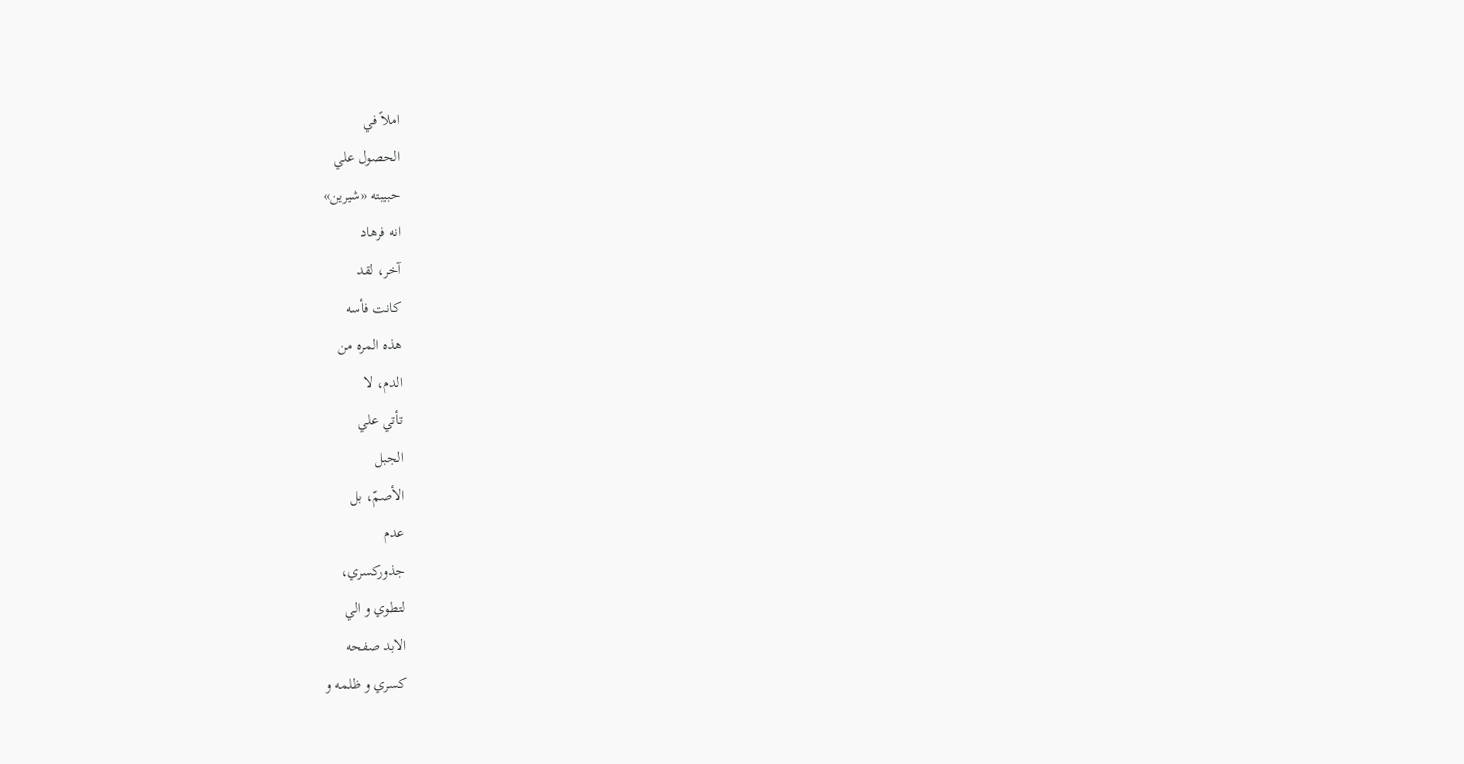املاً في
الحصول علي
حبيبته «شيرين»
انه فرهاد
آخر، لقد
كانت فأسه
هذه المره من
الدم، لا
تأتي علي
الجبل
الأصمّ، بل
عدم
جذوركسري،
لتطوي و الي
الابد صفحه
كسري و ظلمه و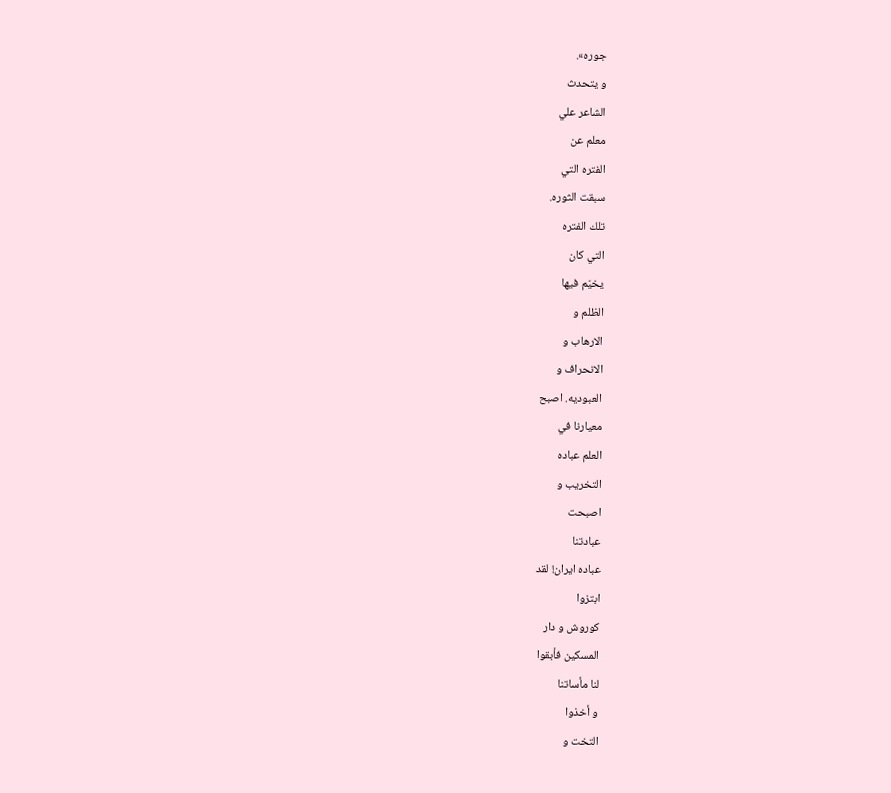جوره».
و يتحدث
الشاعر علي
معلم عن
الفتره التي
سبقت الثوره.
تلك الفتره
التي كان
يخيّم فيها
الظلم و
الارهاب و
الانحراف و
العبوديه. اصبح
معيارنا في
العلم عباده
التخريب و
اصبحت
عبادتنا
عباده ايران! لقد
ابتزوا
كوروش و دار
المسكين فأبقوا
لنا مأساتنا
و أخذوا
التخت و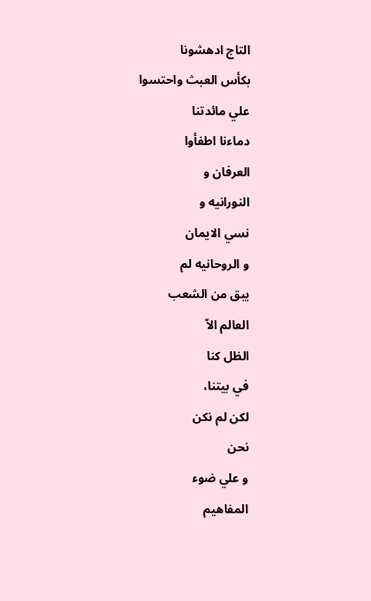التاج ادهشونا
بكأس العبث واحتسوا
علي مائدتنا
دماءنا اطفأوا
العرفان و
النورانيه و
نسي الايمان
و الروحانيه لم
يبق من الشعب
العالم الاّ
الظل كنا
في بيتنا،
لكن لم نكن
نحن
و علي ضوء
المفاهيم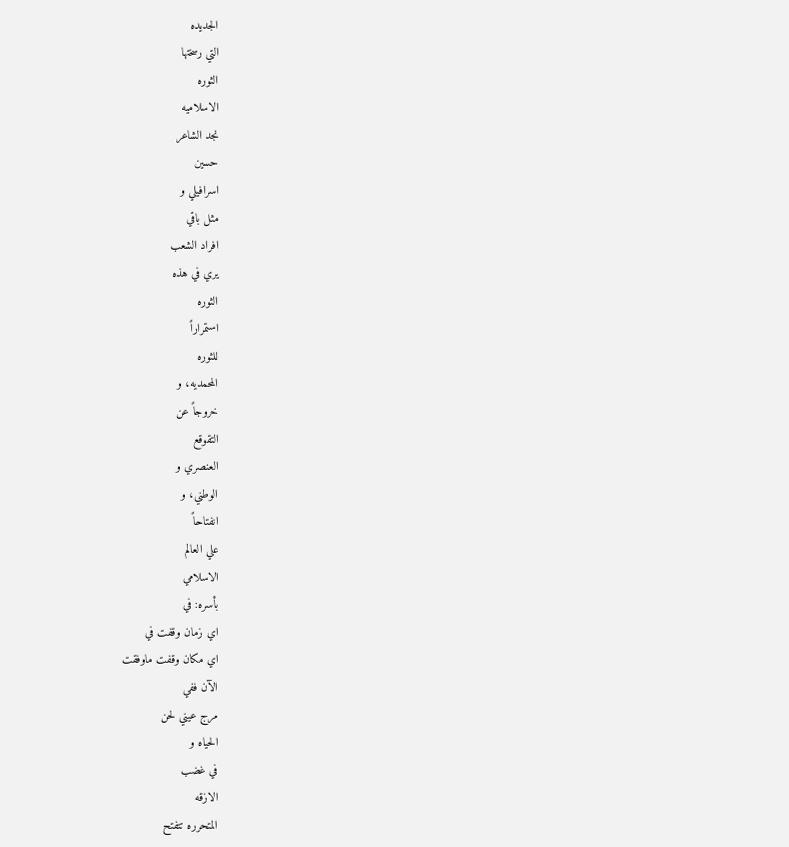الجديده
التي رسختها
الثوره
الاسلاميه
نجد الشاعر
حسين
اسرافيلي و
مثل باقي
افراد الشعب
يري في هذه
الثوره
استمراراً
للثوره
المحمديه، و
خروجاً عن
التقوقع
العنصري و
الوطني، و
انفتاحاً
علي العالم
الاسلامي
بأسره: في
اي زمان وقفت في
اي مكان وقفت ماوفقت
الآن ففي
مرج عيني لحن
الحياه و
في غضب
الازقه
المتحرره تتفتح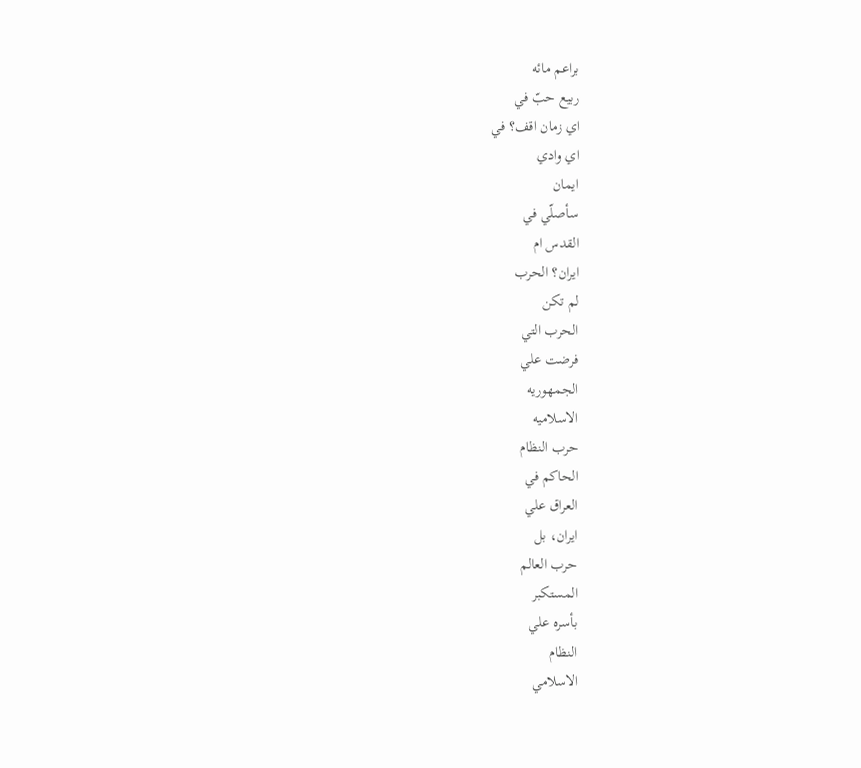براعم مائه
ربيع حبّ في
اي زمان اقف؟ في
اي وادي
ايمان
سأصلّي في
القدس ام
ايران؟ الحرب
لم تكن
الحرب التي
فرضت علي
الجمهوريه
الاسلاميه
حرب النظام
الحاكم في
العراق علي
ايران، بل
حرب العالم
المستكبر
بأسره علي
النظام
الاسلامي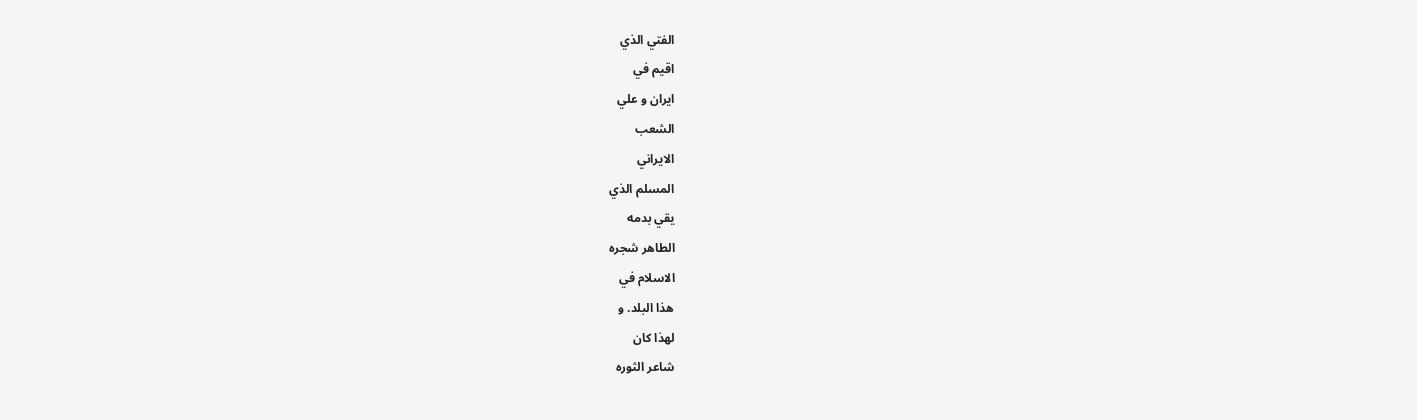الفتي الذي
اقيم في
ايران و علي
الشعب
الايراني
المسلم الذي
يقي بدمه
الطاهر شجره
الاسلام في
هذا البلد. و
لهذا كان
شاعر الثوره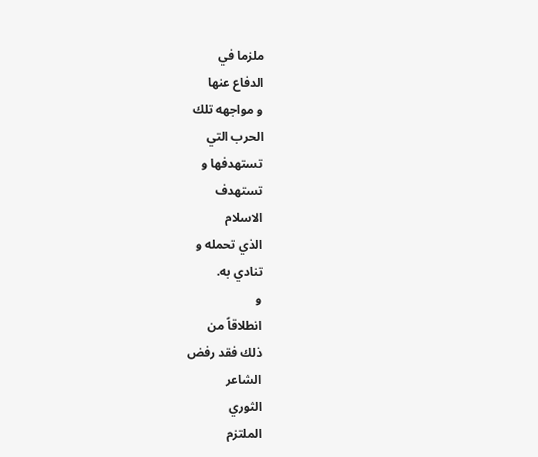ملزما في
الدفاع عنها
و مواجهه تلك
الحرب التي
تستهدفها و
تستهدف
الاسلام
الذي تحمله و
تنادي به.
و
انطلاقاً من
ذلك فقد رفض
الشاعر
الثوري
الملتزم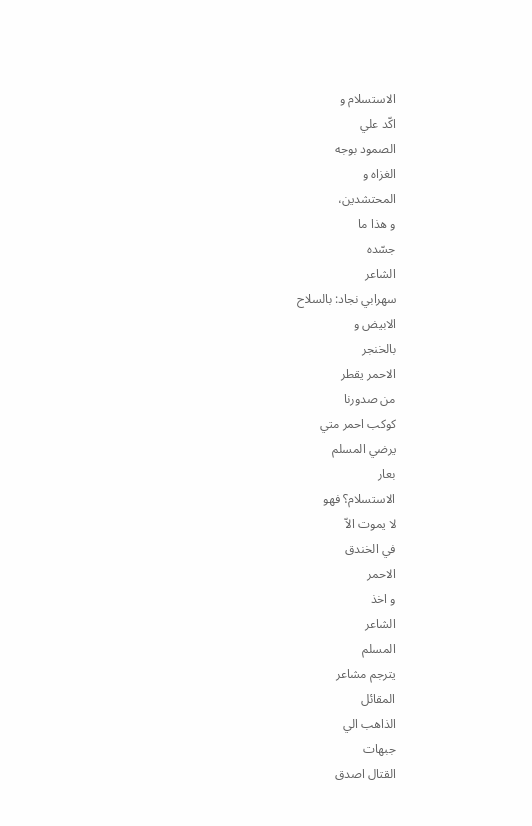الاستسلام و
اكّد علي
الصمود بوجه
الغزاه و
المحتشدين،
و هذا ما
جسّده
الشاعر
سهرابي نجاد: بالسلاح
الابيض و
بالخنجر
الاحمر يقطر
من صدورنا
كوكب احمر متي
يرضي المسلم
بعار
الاستسلام؟ فهو
لا يموت الاّ
في الخندق
الاحمر
و اخذ
الشاعر
المسلم
يترجم مشاعر
المقائل
الذاهب الي
جبهات
القتال اصدق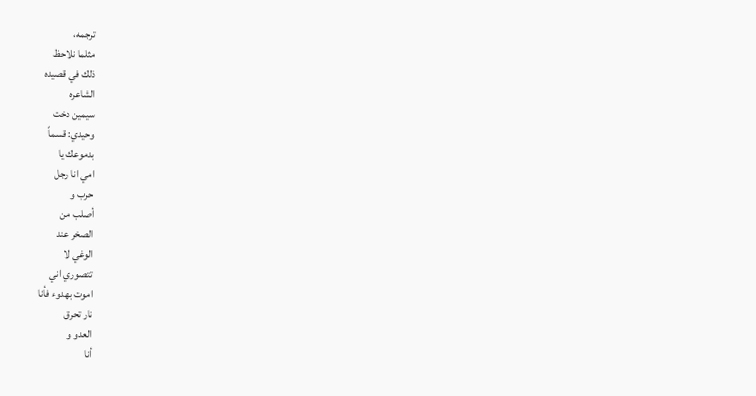ترجمه،
مثلما نلاحظ
ذلك في قصيده
الشاعره
سيمين دخت
وحيدي: قسماً
بدموعك يا
امي انا رجل
حرب و
أصلب من
الصخر عند
الوغي لا
تتصوري اني
اموت بهدوء فأنا
نار تحرق
العدو و
أنا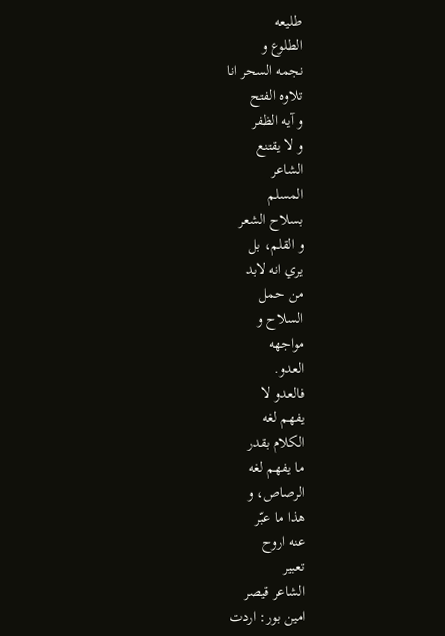طليعه
الطلوع و
نجمه السحر انا
تلاوه الفتح
و آيه الظفر
و لا يقتنع
الشاعر
المسلم
بسلاح الشعر
و القلم، بل
يري انه لابد
من حمل
السلاح و
مواجهه
العدو.
فالعدو لا
يفهم لغه
الكلام بقدر
ما يفهم لغه
الرصاص، و
هذا ما عبّر
عنه اروح
تعبير
الشاعر قيصر
امين بور: اردت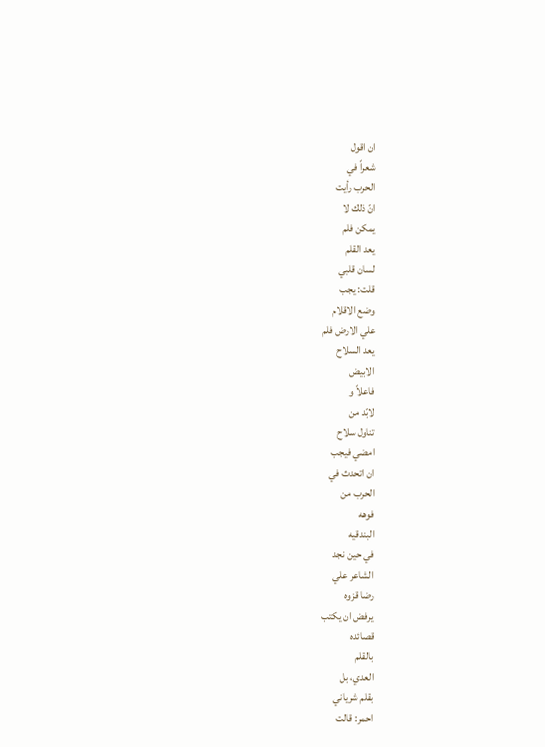ان اقول
شعراً في
الحرب رأيت
انّ ذلك لا
يمكن فلم
يعد القلم
لسان قلبي
قلت: يجب
وضع الاقلام
علي الارض فلم
يعد السلاح
الابيض
فاعلاً و
لابّد من
تناول سلاح
امضي فيجب
ان اتحدث في
الحرب من
فوهه
البندقيه
في حين نجد
الشاعر علي
رضا قزوه
يرفض ان يكتب
قصائده
بالقلم
العدي، بل
بقلم شرياني
احمر: قالت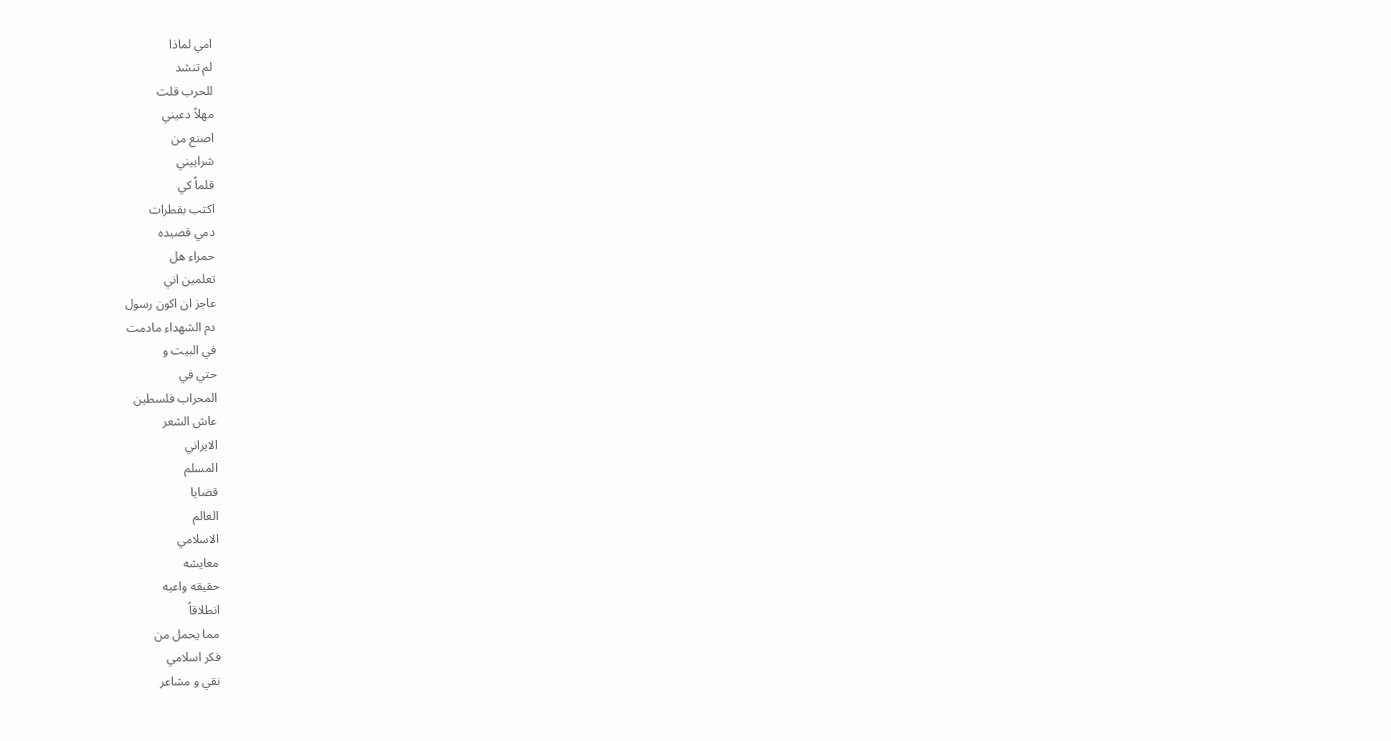امي لماذا
لم تنشد
للحرب قلت
مهلاً دعيني
اصنع من
شراييني
قلماً كي
اكتب بقطرات
دمي قصيده
حمراء هل
تعلمين اني
عاجز ان اكون رسول
دم الشهداء مادمت
في البيت و
حتي في
المحراب فلسطين
عاش الشعر
الايراني
المسلم
قضايا
العالم
الاسلامي
معايشه
حقيقه واعيه
انطلاقاً
مما يحمل من
فكر اسلامي
نقي و مشاعر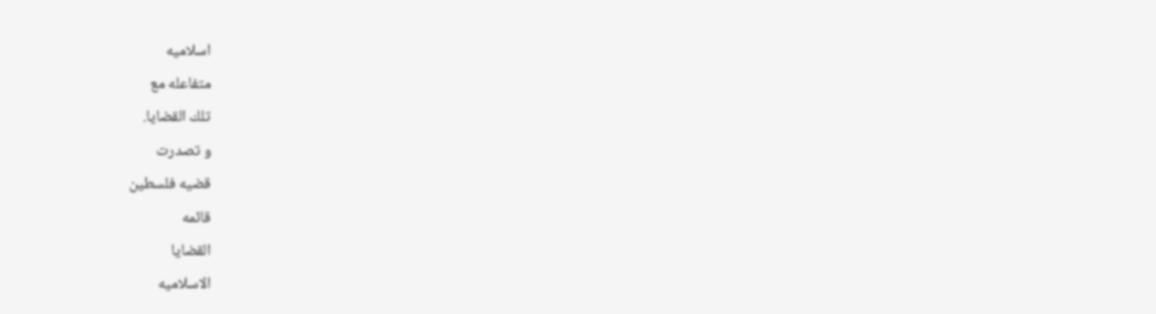اسلاميه
متفاعله مع
تلك القضايا.
و تصدرت
قضيه فلسطين
قائمه
القضايا
الاسلاميه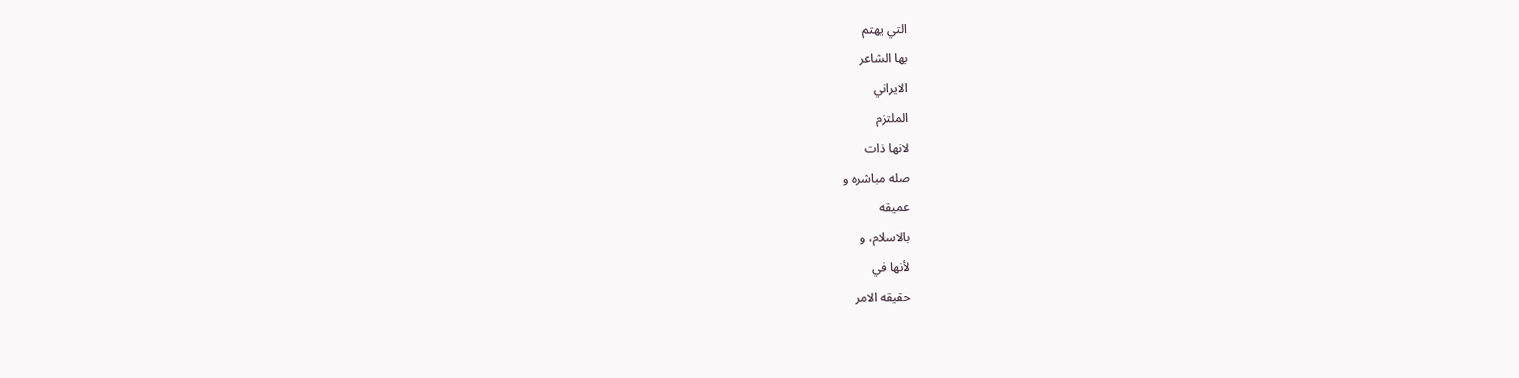التي يهتم
بها الشاعر
الايراني
الملتزم
لانها ذات
صله مباشره و
عميقه
بالاسلام، و
لأنها في
حقيقه الامر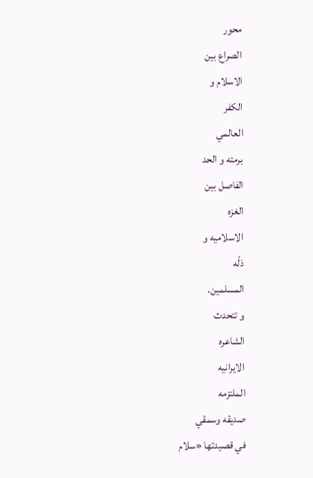محور
الصراع بين
الاسلام و
الكفر
العالمي
برمته و الحد
الفاصل بين
الغزه
الاسلاميه و
ذلّه
المسلمين.
و تتحدث
الشاعره
الايرانيه
الملتزمه
صديقه وسمقي
في قصيدتها «سلام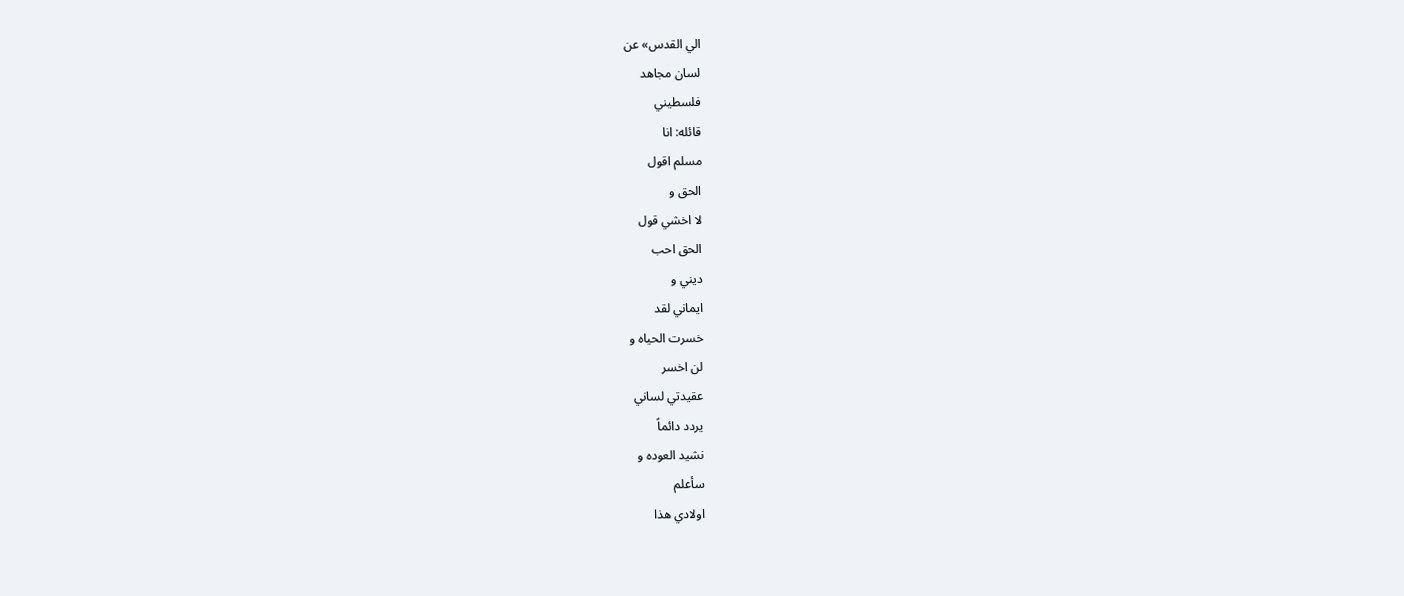الي القدس» عن
لسان مجاهد
فلسطيني
قائله: انا
مسلم اقول
الحق و
لا اخشي قول
الحق احب
ديني و
ايماني لقد
خسرت الحياه و
لن اخسر
عقيدتي لساني
يردد دائماً
نشيد العوده و
سأعلم
اولادي هذا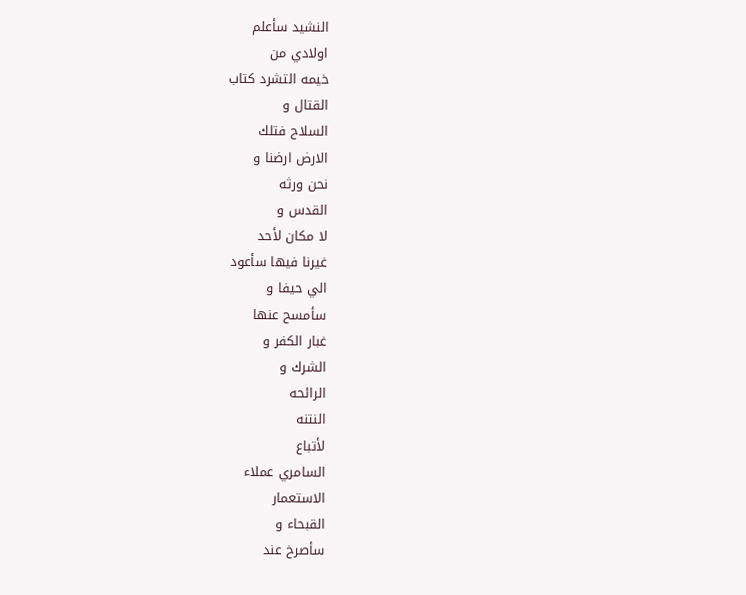النشيد سأعلم
اولادي من
خيمه التشرد كتاب
القتال و
السلاح فتلك
الارض ارضنا و
نحن ورثه
القدس و
لا مكان لأحد
غيرنا فيها سأعود
الي حيفا و
سأمسح عنها
غبار الكفر و
الشرك و
الرائحه
النتنه
لأتباع
السامري عملاء
الاستعمار
القبحاء و
سأصرخ عند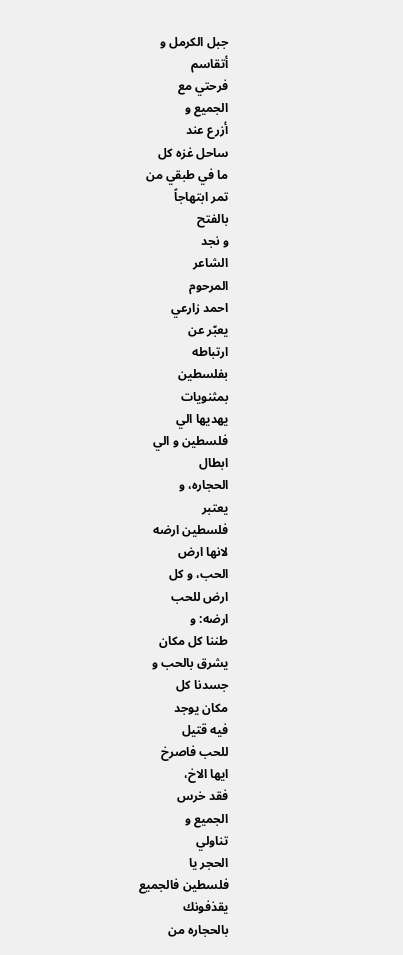جبل الكرمل و
أتقاسم
فرحتي مع
الجميع و
أزرع عند
ساحل غزه كل
ما في طبقي من
تمر ابتهاجاً
بالفتح
و نجد
الشاعر
المرحوم
احمد زارعي
يعبّر عن
ارتباطه
بفلسطين
بمثنويات
يهديها الي
فلسطين و الي
ابطال
الحجاره، و
يعتبر
فلسطين ارضه
لانها ارض
الحب، و كل
ارض للحب
ارضه: و
طننا كل مكان
يشرق بالحب و
جسدنا كل
مكان يوجد
فيه قتيل
للحب فاصرخ
ايها الاخ،
فقد خرس
الجميع و
تناولي
الحجر يا
فلسطين فالجميع
يقذفونك
بالحجاره من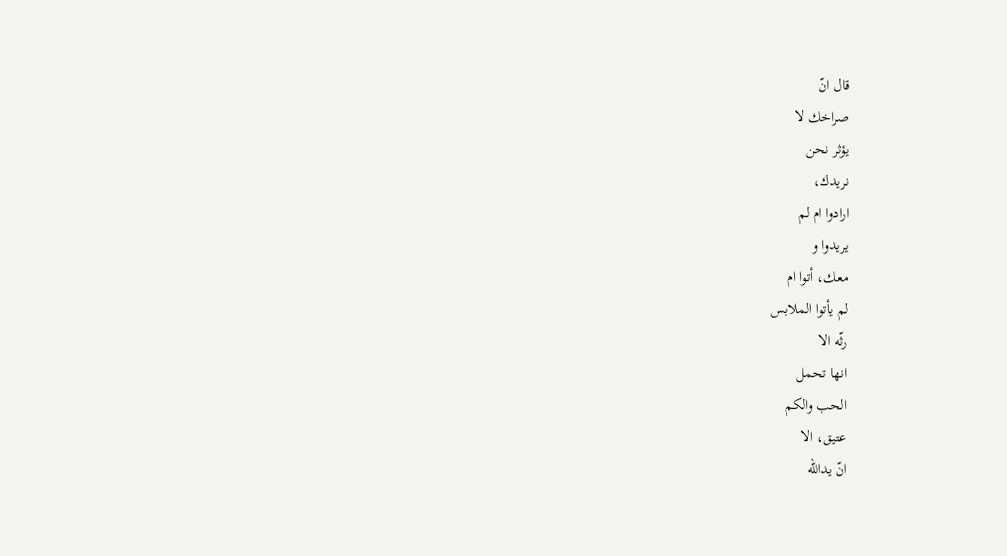قال انّ
صراخك لا
يؤثر نحن
نريدك،
ارادوا ام لم
يريدوا و
معك، أتوا ام
لم يأتوا الملابس
رثّه الا
انها تحمل
الحب والكم
عتيق، الا
انّ يدالله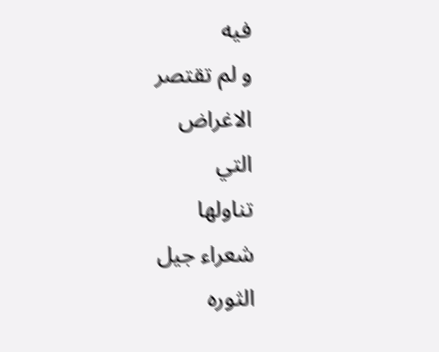فيه
و لم تقتصر
الاغراض
التي
تناولها
شعراء جيل
الثوره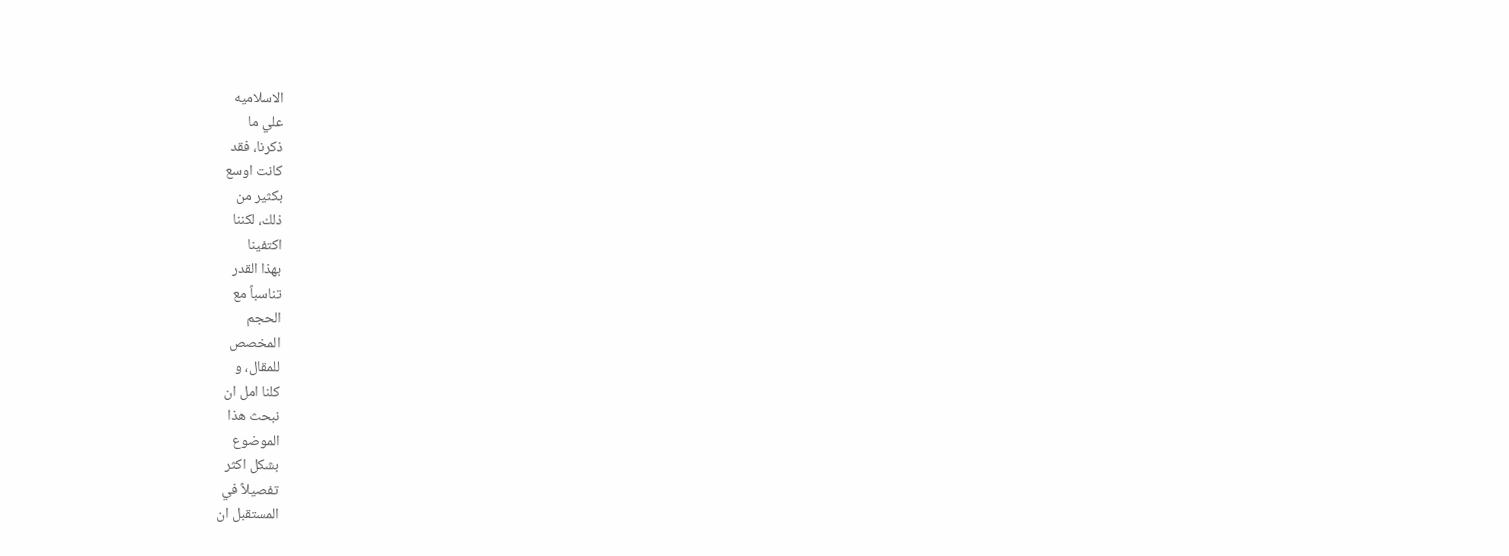الاسلاميه
علي ما
ذكرنا، فقد
كانت اوسع
بكثير من
ذلك، لكننا
اكتفينا
بهذا القدر
تناسباً مع
الحجم
المخصص
للمقال، و
كلنا امل ان
نبحث هذا
الموضوع
بشكل اكثر
تفصيلاً في
المستقبل ان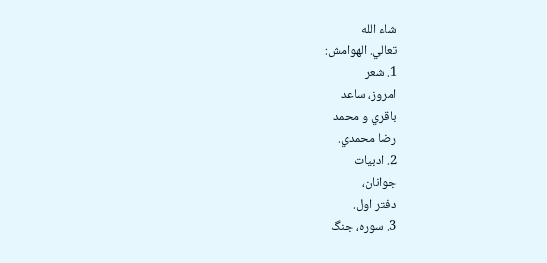شاء الله
تعالي. الهوامش:
1. شعر
امروز، ساعد
باقري و محمد
رضا محمدي.
2. ادبيات
جوانان،
دفتر اول.
3. سوره، جنگ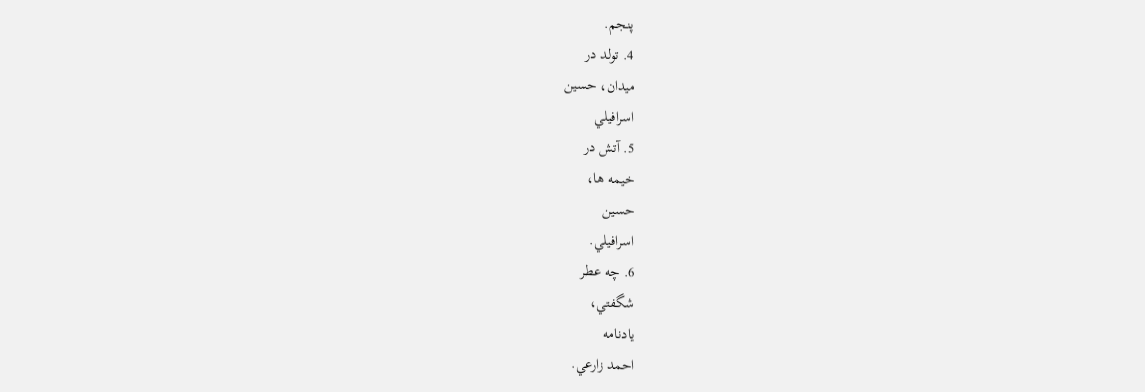پنجم.
4. تولد در
ميدان، حسين
اسرافيلي
5. آتش در
خيمه ها،
حسين
اسرافيلي.
6. چه عطر
شگفتي،
يادنامه
احمد زارعي.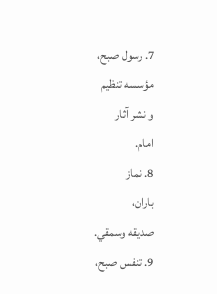7. رسول صبح،
مؤسسه تنظيم
و نشر آثار
امام.
8. نماز
باران،
صديقه وسمقي.
9. تنفس صبح،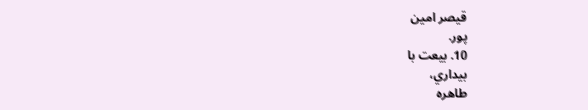قيصر امين
پور.
10. بيعت با
بيداري،
طاهره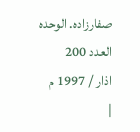صفارزاده. الوحده
العدد 200
اذار / 1997 م
|